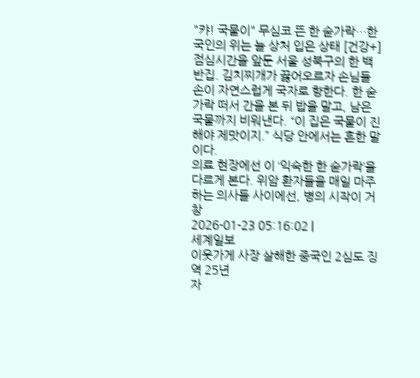"캬! 국물이" 무심코 뜬 한 숟가락…한국인의 위는 늘 상처 입은 상태 [건강+]
점심시간을 앞둔 서울 성북구의 한 백반집. 김치찌개가 끓어오르자 손님들 손이 자연스럽게 국자로 향한다. 한 숟가락 떠서 간을 본 뒤 밥을 말고, 남은 국물까지 비워낸다. “이 집은 국물이 진해야 제맛이지.” 식당 안에서는 흔한 말이다.
의료 현장에선 이 ‘익숙한 한 숟가락’을 다르게 본다. 위암 환자들을 매일 마주하는 의사들 사이에선, 병의 시작이 거창
2026-01-23 05:16:02 |
세계일보
이웃가게 사장 살해한 중국인 2심도 징역 25년
자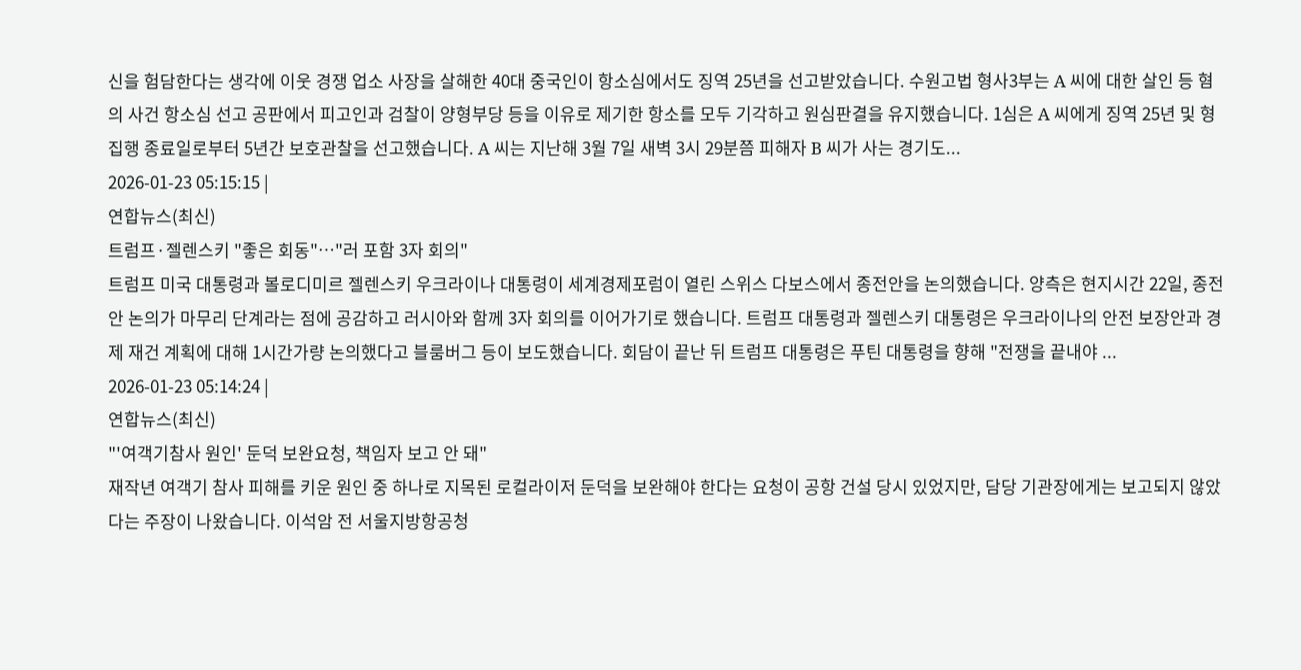신을 험담한다는 생각에 이웃 경쟁 업소 사장을 살해한 40대 중국인이 항소심에서도 징역 25년을 선고받았습니다. 수원고법 형사3부는 A 씨에 대한 살인 등 혐의 사건 항소심 선고 공판에서 피고인과 검찰이 양형부당 등을 이유로 제기한 항소를 모두 기각하고 원심판결을 유지했습니다. 1심은 A 씨에게 징역 25년 및 형 집행 종료일로부터 5년간 보호관찰을 선고했습니다. A 씨는 지난해 3월 7일 새벽 3시 29분쯤 피해자 B 씨가 사는 경기도...
2026-01-23 05:15:15 |
연합뉴스(최신)
트럼프·젤렌스키 "좋은 회동"…"러 포함 3자 회의"
트럼프 미국 대통령과 볼로디미르 젤렌스키 우크라이나 대통령이 세계경제포럼이 열린 스위스 다보스에서 종전안을 논의했습니다. 양측은 현지시간 22일, 종전안 논의가 마무리 단계라는 점에 공감하고 러시아와 함께 3자 회의를 이어가기로 했습니다. 트럼프 대통령과 젤렌스키 대통령은 우크라이나의 안전 보장안과 경제 재건 계획에 대해 1시간가량 논의했다고 블룸버그 등이 보도했습니다. 회담이 끝난 뒤 트럼프 대통령은 푸틴 대통령을 향해 "전쟁을 끝내야 ...
2026-01-23 05:14:24 |
연합뉴스(최신)
"'여객기참사 원인' 둔덕 보완요청, 책임자 보고 안 돼"
재작년 여객기 참사 피해를 키운 원인 중 하나로 지목된 로컬라이저 둔덕을 보완해야 한다는 요청이 공항 건설 당시 있었지만, 담당 기관장에게는 보고되지 않았다는 주장이 나왔습니다. 이석암 전 서울지방항공청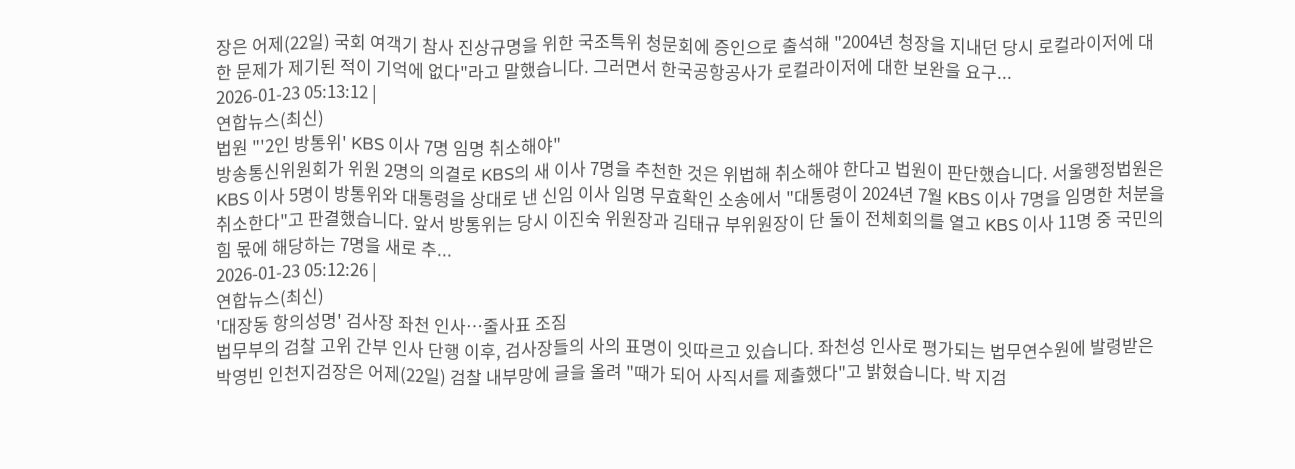장은 어제(22일) 국회 여객기 참사 진상규명을 위한 국조특위 청문회에 증인으로 출석해 "2004년 청장을 지내던 당시 로컬라이저에 대한 문제가 제기된 적이 기억에 없다"라고 말했습니다. 그러면서 한국공항공사가 로컬라이저에 대한 보완을 요구...
2026-01-23 05:13:12 |
연합뉴스(최신)
법원 "'2인 방통위' KBS 이사 7명 임명 취소해야"
방송통신위원회가 위원 2명의 의결로 KBS의 새 이사 7명을 추천한 것은 위법해 취소해야 한다고 법원이 판단했습니다. 서울행정법원은 KBS 이사 5명이 방통위와 대통령을 상대로 낸 신임 이사 임명 무효확인 소송에서 "대통령이 2024년 7월 KBS 이사 7명을 임명한 처분을 취소한다"고 판결했습니다. 앞서 방통위는 당시 이진숙 위원장과 김태규 부위원장이 단 둘이 전체회의를 열고 KBS 이사 11명 중 국민의힘 몫에 해당하는 7명을 새로 추...
2026-01-23 05:12:26 |
연합뉴스(최신)
'대장동 항의성명' 검사장 좌천 인사…줄사표 조짐
법무부의 검찰 고위 간부 인사 단행 이후, 검사장들의 사의 표명이 잇따르고 있습니다. 좌천성 인사로 평가되는 법무연수원에 발령받은 박영빈 인천지검장은 어제(22일) 검찰 내부망에 글을 올려 "때가 되어 사직서를 제출했다"고 밝혔습니다. 박 지검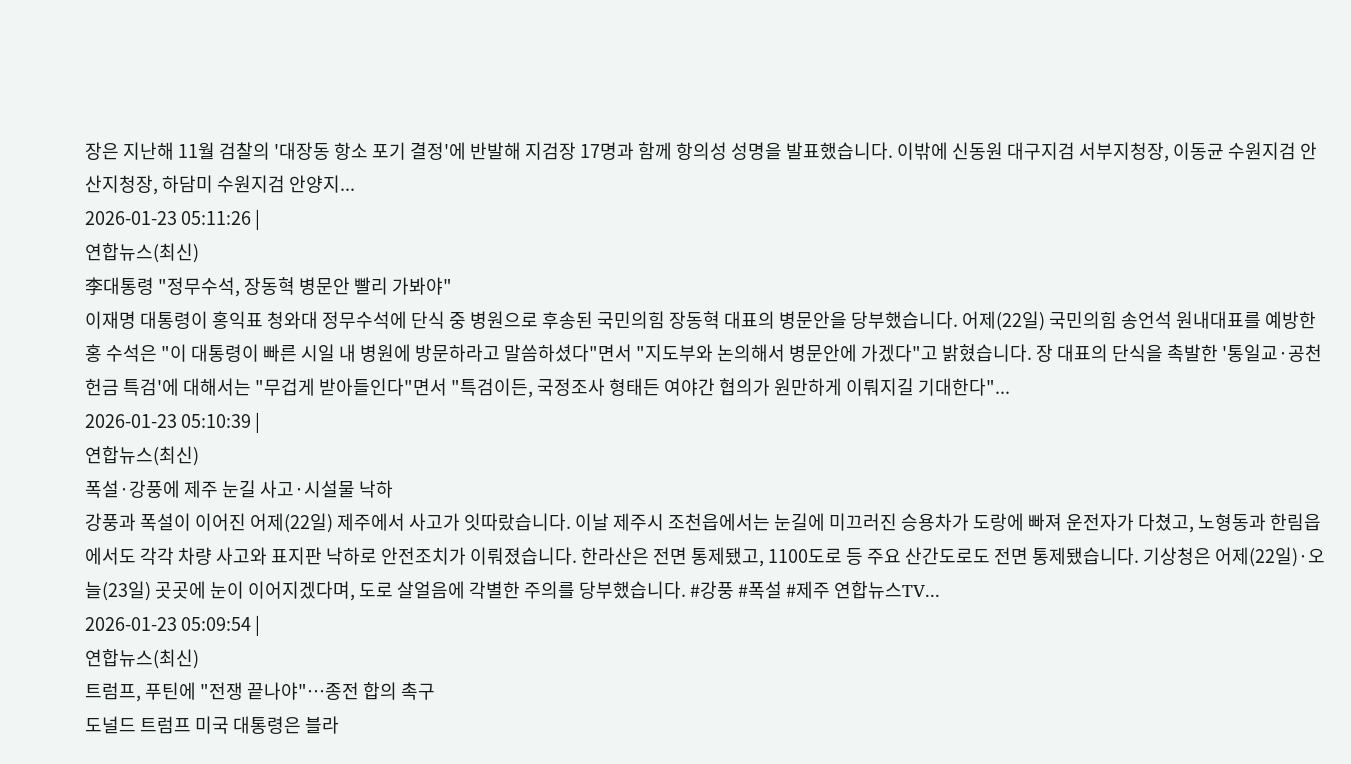장은 지난해 11월 검찰의 '대장동 항소 포기 결정'에 반발해 지검장 17명과 함께 항의성 성명을 발표했습니다. 이밖에 신동원 대구지검 서부지청장, 이동균 수원지검 안산지청장, 하담미 수원지검 안양지...
2026-01-23 05:11:26 |
연합뉴스(최신)
李대통령 "정무수석, 장동혁 병문안 빨리 가봐야"
이재명 대통령이 홍익표 청와대 정무수석에 단식 중 병원으로 후송된 국민의힘 장동혁 대표의 병문안을 당부했습니다. 어제(22일) 국민의힘 송언석 원내대표를 예방한 홍 수석은 "이 대통령이 빠른 시일 내 병원에 방문하라고 말씀하셨다"면서 "지도부와 논의해서 병문안에 가겠다"고 밝혔습니다. 장 대표의 단식을 촉발한 '통일교·공천헌금 특검'에 대해서는 "무겁게 받아들인다"면서 "특검이든, 국정조사 형태든 여야간 협의가 원만하게 이뤄지길 기대한다"...
2026-01-23 05:10:39 |
연합뉴스(최신)
폭설·강풍에 제주 눈길 사고·시설물 낙하
강풍과 폭설이 이어진 어제(22일) 제주에서 사고가 잇따랐습니다. 이날 제주시 조천읍에서는 눈길에 미끄러진 승용차가 도랑에 빠져 운전자가 다쳤고, 노형동과 한림읍에서도 각각 차량 사고와 표지판 낙하로 안전조치가 이뤄졌습니다. 한라산은 전면 통제됐고, 1100도로 등 주요 산간도로도 전면 통제됐습니다. 기상청은 어제(22일)·오늘(23일) 곳곳에 눈이 이어지겠다며, 도로 살얼음에 각별한 주의를 당부했습니다. #강풍 #폭설 #제주 연합뉴스TV...
2026-01-23 05:09:54 |
연합뉴스(최신)
트럼프, 푸틴에 "전쟁 끝나야"…종전 합의 촉구
도널드 트럼프 미국 대통령은 블라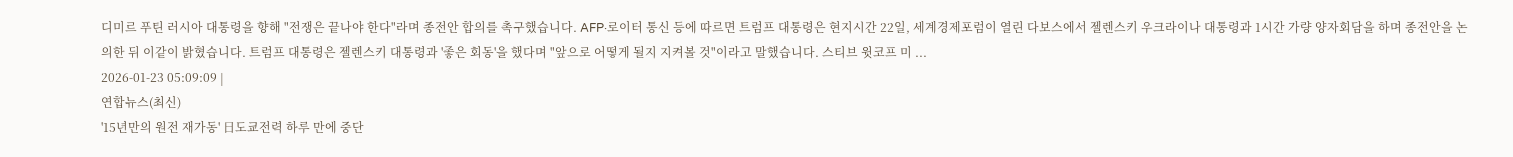디미르 푸틴 러시아 대통령을 향해 "전쟁은 끝나야 한다"라며 종전안 합의를 촉구했습니다. AFP·로이터 통신 등에 따르면 트럼프 대통령은 현지시간 22일, 세계경제포럼이 열린 다보스에서 젤렌스키 우크라이나 대통령과 1시간 가량 양자회담을 하며 종전안을 논의한 뒤 이같이 밝혔습니다. 트럼프 대통령은 젤렌스키 대통령과 '좋은 회동'을 했다며 "앞으로 어떻게 될지 지켜볼 것"이라고 말했습니다. 스티브 윗코프 미 ...
2026-01-23 05:09:09 |
연합뉴스(최신)
'15년만의 원전 재가동' 日도쿄전력 하루 만에 중단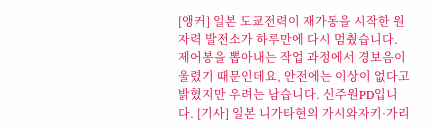[앵커] 일본 도쿄전력이 재가동을 시작한 원자력 발전소가 하루만에 다시 멈췄습니다. 제어봉을 뽑아내는 작업 과정에서 경보음이 울렸기 때문인데요, 안전에는 이상이 없다고 밝혔지만 우려는 남습니다. 신주원PD입니다. [기사] 일본 니가타현의 가시와자키·가리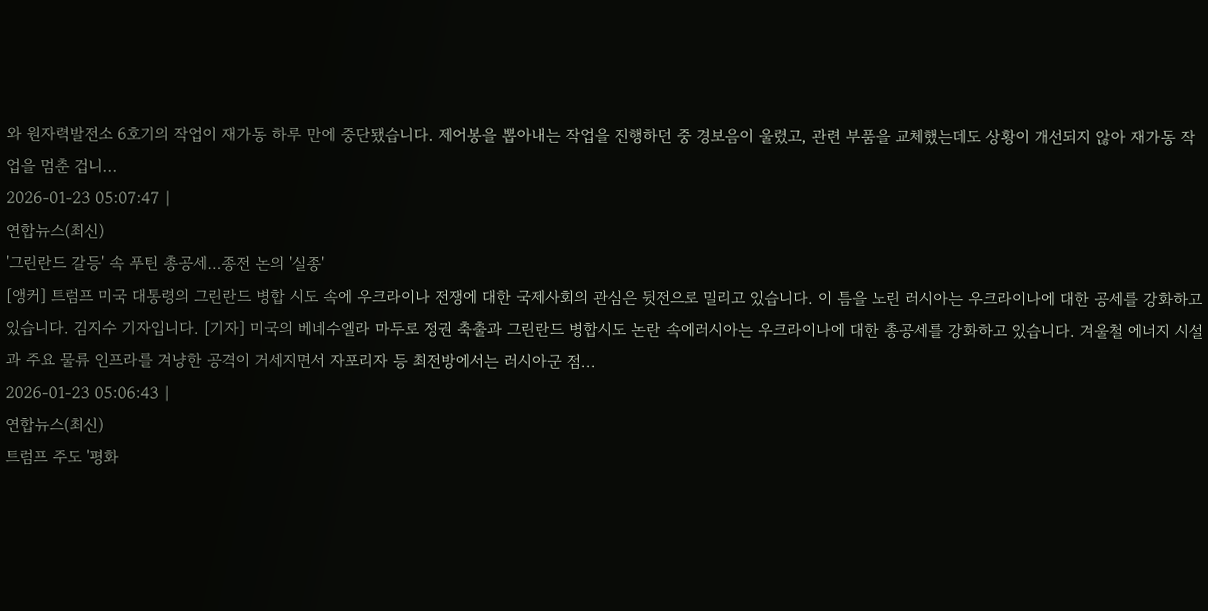와 원자력발전소 6호기의 작업이 재가동 하루 만에 중단됐습니다. 제어봉을 뽑아내는 작업을 진행하던 중 경보음이 울렸고, 관련 부품을 교체했는데도 상황이 개선되지 않아 재가동 작업을 멈춘 겁니...
2026-01-23 05:07:47 |
연합뉴스(최신)
'그린란드 갈등' 속 푸틴 총공세…종전 논의 '실종'
[앵커] 트럼프 미국 대통령의 그린란드 병합 시도 속에 우크라이나 전쟁에 대한 국제사회의 관심은 뒷전으로 밀리고 있습니다. 이 틈을 노린 러시아는 우크라이나에 대한 공세를 강화하고 있습니다. 김지수 기자입니다. [기자] 미국의 베네수엘라 마두로 정권 축출과 그린란드 병합시도 논란 속에러시아는 우크라이나에 대한 총공세를 강화하고 있습니다. 겨울철 에너지 시설과 주요 물류 인프라를 겨냥한 공격이 거세지면서 자포리자 등 최전방에서는 러시아군 점...
2026-01-23 05:06:43 |
연합뉴스(최신)
트럼프 주도 '평화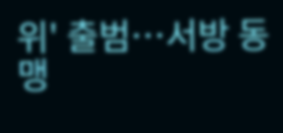위' 출범…서방 동맹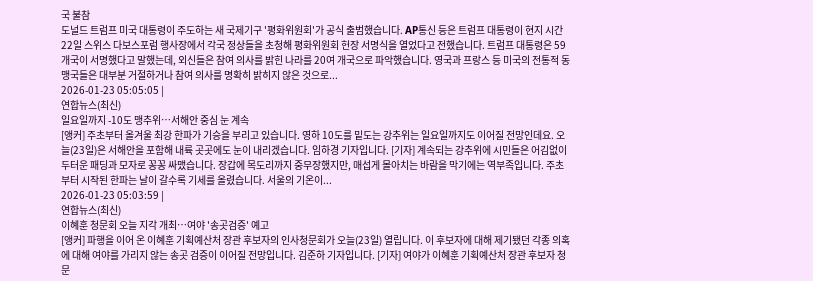국 불참
도널드 트럼프 미국 대통령이 주도하는 새 국제기구 '평화위원회'가 공식 출범했습니다. AP통신 등은 트럼프 대통령이 현지 시간 22일 스위스 다보스포럼 행사장에서 각국 정상들을 초청해 평화위원회 헌장 서명식을 열었다고 전했습니다. 트럼프 대통령은 59개국이 서명했다고 말했는데, 외신들은 참여 의사를 밝힌 나라를 20여 개국으로 파악했습니다. 영국과 프랑스 등 미국의 전통적 동맹국들은 대부분 거절하거나 참여 의사를 명확히 밝히지 않은 것으로...
2026-01-23 05:05:05 |
연합뉴스(최신)
일요일까지 -10도 맹추위…서해안 중심 눈 계속
[앵커] 주초부터 올겨울 최강 한파가 기승을 부리고 있습니다. 영하 10도를 밑도는 강추위는 일요일까지도 이어질 전망인데요. 오늘(23일)은 서해안을 포함해 내륙 곳곳에도 눈이 내리겠습니다. 임하경 기자입니다. [기자] 계속되는 강추위에 시민들은 어김없이 두터운 패딩과 모자로 꽁꽁 싸맸습니다. 장갑에 목도리까지 중무장했지만, 매섭게 몰아치는 바람을 막기에는 역부족입니다. 주초부터 시작된 한파는 날이 갈수록 기세를 올렸습니다. 서울의 기온이...
2026-01-23 05:03:59 |
연합뉴스(최신)
이혜훈 청문회 오늘 지각 개최…여야 '송곳검증' 예고
[앵커] 파행을 이어 온 이혜훈 기획예산처 장관 후보자의 인사청문회가 오늘(23일) 열립니다. 이 후보자에 대해 제기됐던 각종 의혹에 대해 여야를 가리지 않는 송곳 검증이 이어질 전망입니다. 김준하 기자입니다. [기자] 여야가 이혜훈 기획예산처 장관 후보자 청문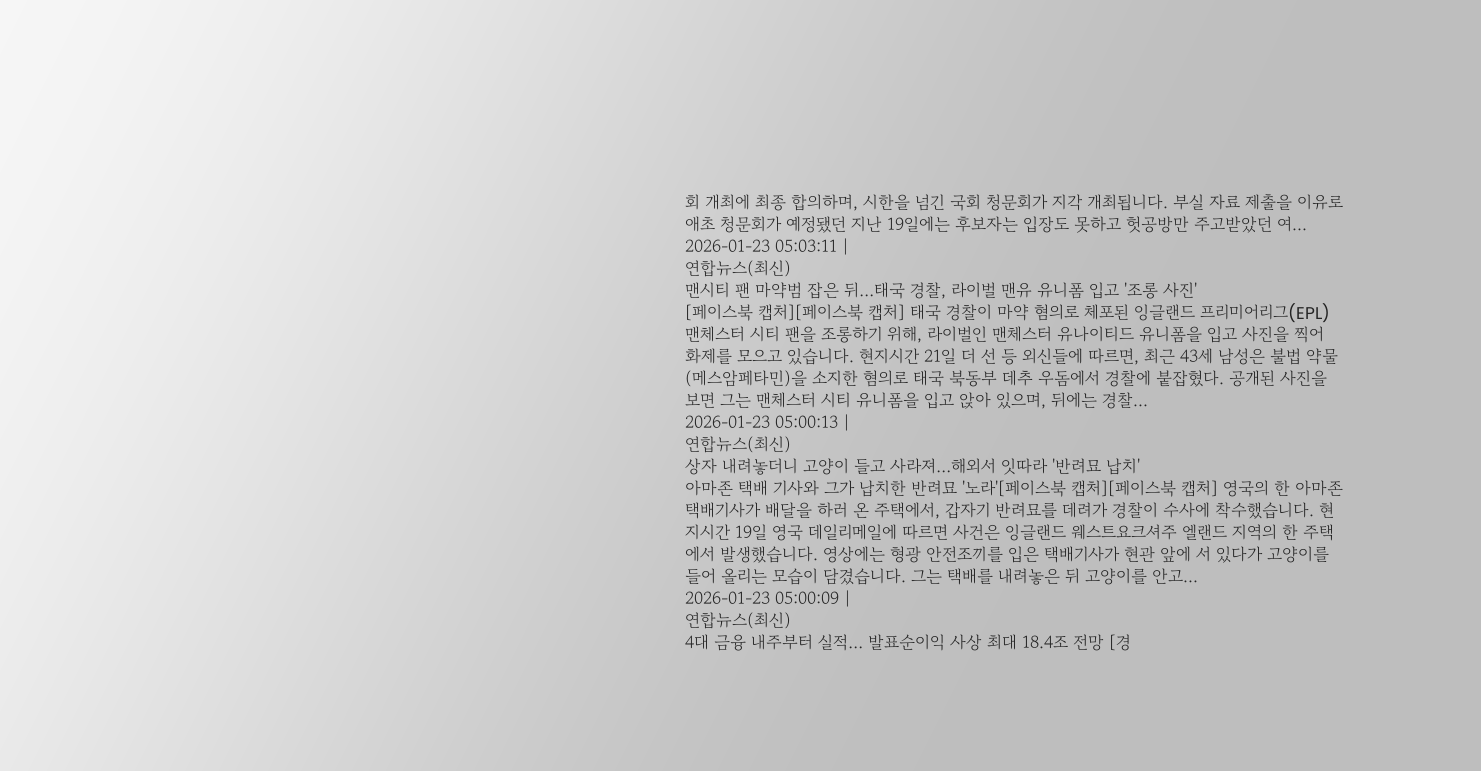회 개최에 최종 합의하며, 시한을 넘긴 국회 청문회가 지각 개최됩니다. 부실 자료 제출을 이유로 애초 청문회가 예정됐던 지난 19일에는 후보자는 입장도 못하고 헛공방만 주고받았던 여...
2026-01-23 05:03:11 |
연합뉴스(최신)
맨시티 팬 마약범 잡은 뒤…태국 경찰, 라이벌 맨유 유니폼 입고 '조롱 사진'
[페이스북 캡처][페이스북 캡처] 태국 경찰이 마약 혐의로 체포된 잉글랜드 프리미어리그(EPL) 맨체스터 시티 팬을 조롱하기 위해, 라이벌인 맨체스터 유나이티드 유니폼을 입고 사진을 찍어 화제를 모으고 있습니다. 현지시간 21일 더 선 등 외신들에 따르면, 최근 43세 남성은 불법 약물(메스암페타민)을 소지한 혐의로 태국 북동부 데추 우돔에서 경찰에 붙잡혔다. 공개된 사진을 보면 그는 맨체스터 시티 유니폼을 입고 앉아 있으며, 뒤에는 경찰...
2026-01-23 05:00:13 |
연합뉴스(최신)
상자 내려놓더니 고양이 들고 사라져…해외서 잇따라 '반려묘 납치'
아마존 택배 기사와 그가 납치한 반려묘 '노라'[페이스북 캡처][페이스북 캡처] 영국의 한 아마존 택배기사가 배달을 하러 온 주택에서, 갑자기 반려묘를 데려가 경찰이 수사에 착수했습니다. 현지시간 19일 영국 데일리메일에 따르면 사건은 잉글랜드 웨스트요크셔주 엘랜드 지역의 한 주택에서 발생했습니다. 영상에는 형광 안전조끼를 입은 택배기사가 현관 앞에 서 있다가 고양이를 들어 올리는 모습이 담겼습니다. 그는 택배를 내려놓은 뒤 고양이를 안고...
2026-01-23 05:00:09 |
연합뉴스(최신)
4대 금융 내주부터 실적… 발표순이익 사상 최대 18.4조 전망 [경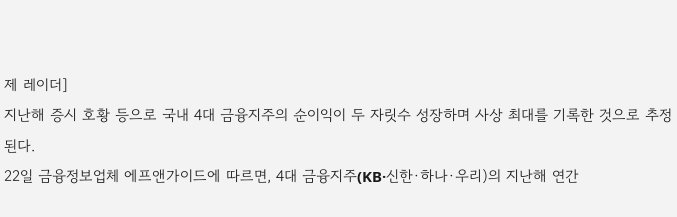제 레이더]
지난해 증시 호황 등으로 국내 4대 금융지주의 순이익이 두 자릿수 성장하며 사상 최대를 기록한 것으로 추정된다.
22일 금융정보업체 에프앤가이드에 따르면, 4대 금융지주(KB·신한·하나·우리)의 지난해 연간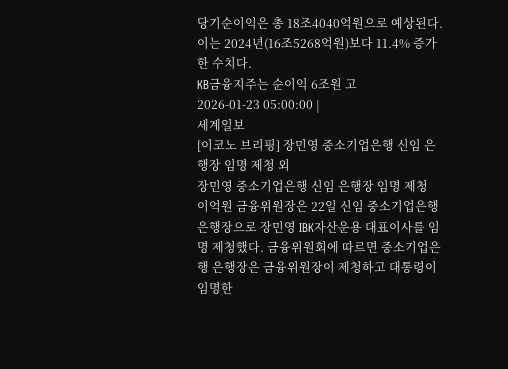당기순이익은 총 18조4040억원으로 예상된다. 이는 2024년(16조5268억원)보다 11.4% 증가한 수치다.
KB금융지주는 순이익 6조원 고
2026-01-23 05:00:00 |
세계일보
[이코노 브리핑] 장민영 중소기업은행 신임 은행장 임명 제청 외
장민영 중소기업은행 신임 은행장 임명 제청
이억원 금융위원장은 22일 신임 중소기업은행 은행장으로 장민영 IBK자산운용 대표이사를 임명 제청했다. 금융위원회에 따르면 중소기업은행 은행장은 금융위원장이 제청하고 대통령이 임명한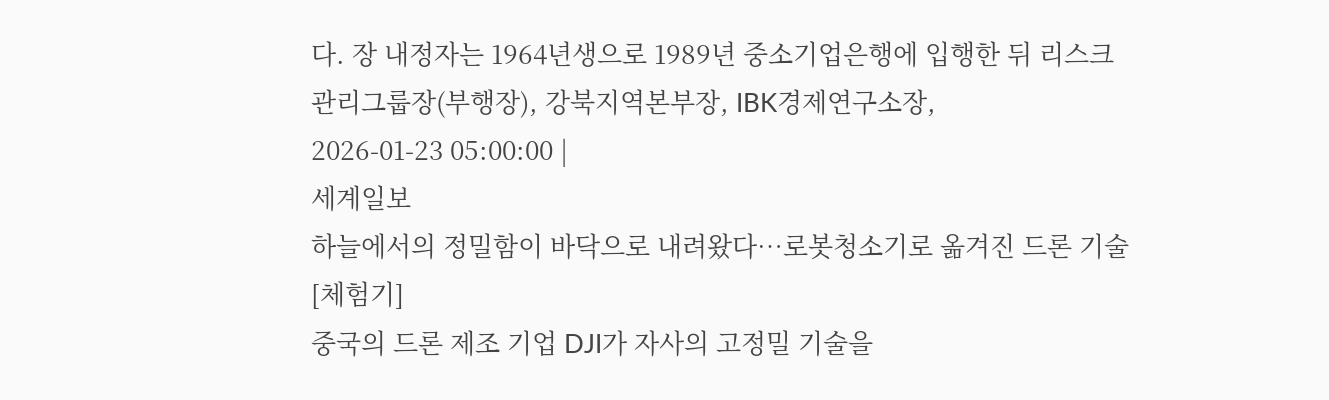다. 장 내정자는 1964년생으로 1989년 중소기업은행에 입행한 뒤 리스크관리그룹장(부행장), 강북지역본부장, IBK경제연구소장,
2026-01-23 05:00:00 |
세계일보
하늘에서의 정밀함이 바닥으로 내려왔다…로봇청소기로 옮겨진 드론 기술 [체험기]
중국의 드론 제조 기업 DJI가 자사의 고정밀 기술을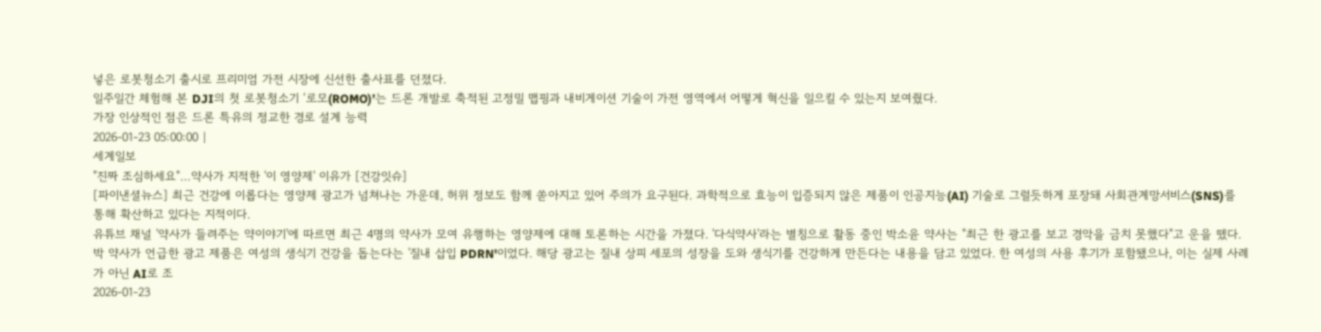넣은 로봇청소기 출시로 프리미엄 가전 시장에 신선한 출사표를 던졌다.
일주일간 체험해 본 DJI의 첫 로봇청소기 ‘로모(ROMO)’는 드론 개발로 축적된 고정밀 맵핑과 내비게이션 기술이 가전 영역에서 어떻게 혁신을 일으킬 수 있는지 보여줬다.
가장 인상적인 점은 드론 특유의 정교한 경로 설계 능력
2026-01-23 05:00:00 |
세계일보
"진짜 조심하세요"…약사가 지적한 '이 영양제' 이유가 [건강잇슈]
[파이낸셜뉴스] 최근 건강에 이롭다는 영양제 광고가 넘쳐나는 가운데, 허위 정보도 함께 쏟아지고 있어 주의가 요구된다. 과학적으로 효능이 입증되지 않은 제품이 인공지능(AI) 기술로 그럴듯하게 포장돼 사회관계망서비스(SNS)를 통해 확산하고 있다는 지적이다.
유튜브 채널 '약사가 들려주는 약이야기'에 따르면 최근 4명의 약사가 모여 유행하는 영양제에 대해 토론하는 시간을 가졌다. '다식약사'라는 별칭으로 활동 중인 박소윤 약사는 "최근 한 광고를 보고 경악을 금치 못했다"고 운을 뗐다.
박 약사가 언급한 광고 제품은 여성의 생식기 건강을 돕는다는 '질내 삽입 PDRN'이었다. 해당 광고는 질내 상피 세포의 성장을 도와 생식기를 건강하게 만든다는 내용을 담고 있었다. 한 여성의 사용 후기가 포함됐으나, 이는 실제 사례가 아닌 AI로 조
2026-01-23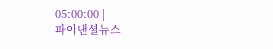05:00:00 |
파이낸셜뉴스